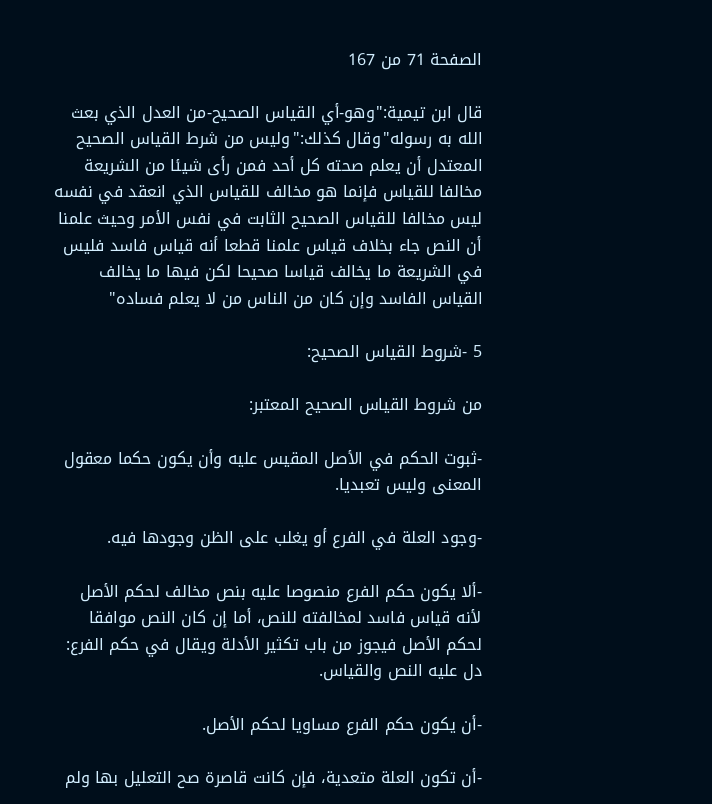الصفحة 71 من 167

قال ابن تيمية:"وهو-أي القياس الصحيح-من العدل الذي بعث الله به رسوله"وقال كذلك:"وليس من شرط القياس الصحيح المعتدل أن يعلم صحته كل أحد فمن رأى شيئا من الشريعة مخالفا للقياس فإنما هو مخالف للقياس الذي انعقد في نفسه ليس مخالفا للقياس الصحيح الثابت في نفس الأمر وحيث علمنا أن النص جاء بخلاف قياس علمنا قطعا أنه قياس فاسد فليس في الشريعة ما يخالف قياسا صحيحا لكن فيها ما يخالف القياس الفاسد وإن كان من الناس من لا يعلم فساده"

5 -شروط القياس الصحيح:

من شروط القياس الصحيح المعتبر:

-ثبوت الحكم في الأصل المقيس عليه وأن يكون حكما معقول المعنى وليس تعبديا.

-وجود العلة في الفرع أو يغلب على الظن وجودها فيه.

-ألا يكون حكم الفرع منصوصا عليه بنص مخالف لحكم الأصل لأنه قياس فاسد لمخالفته للنص، أما إن كان النص موافقا لحكم الأصل فيجوز من باب تكثير الأدلة ويقال في حكم الفرع: دل عليه النص والقياس.

-أن يكون حكم الفرع مساويا لحكم الأصل.

-أن تكون العلة متعدية، فإن كانت قاصرة صح التعليل بها ولم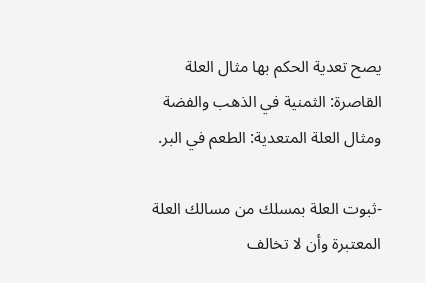يصح تعدية الحكم بها مثال العلة القاصرة: الثمنية في الذهب والفضة ومثال العلة المتعدية: الطعم في البر.

-ثبوت العلة بمسلك من مسالك العلة المعتبرة وأن لا تخالف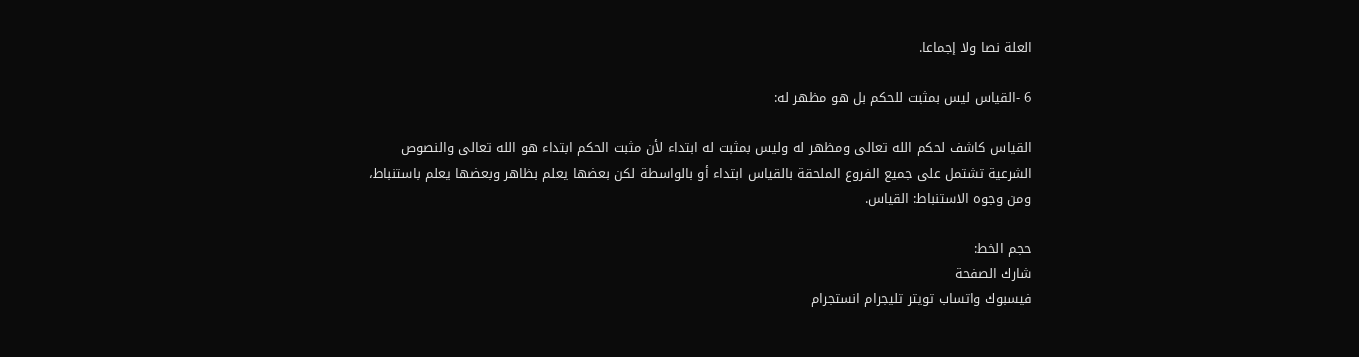العلة نصا ولا إجماعا.

6 -القياس ليس بمثبت للحكم بل هو مظهر له:

القياس كاشف لحكم الله تعالى ومظهر له وليس بمثبت له ابتداء لأن مثبت الحكم ابتداء هو الله تعالى والنصوص الشرعية تشتمل على جميع الفروع الملحقة بالقياس ابتداء أو بالواسطة لكن بعضها يعلم بظاهر وبعضها يعلم باستنباط، ومن وجوه الاستنباط: القياس.

حجم الخط:
شارك الصفحة
فيسبوك واتساب تويتر تليجرام انستجرام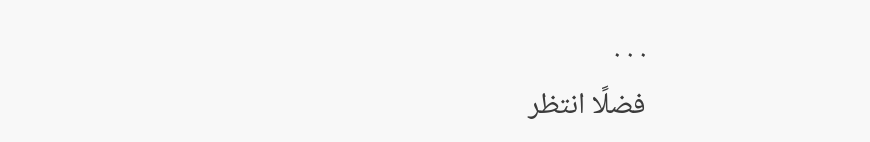. . .
فضلًا انتظر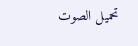تحميل الصوت